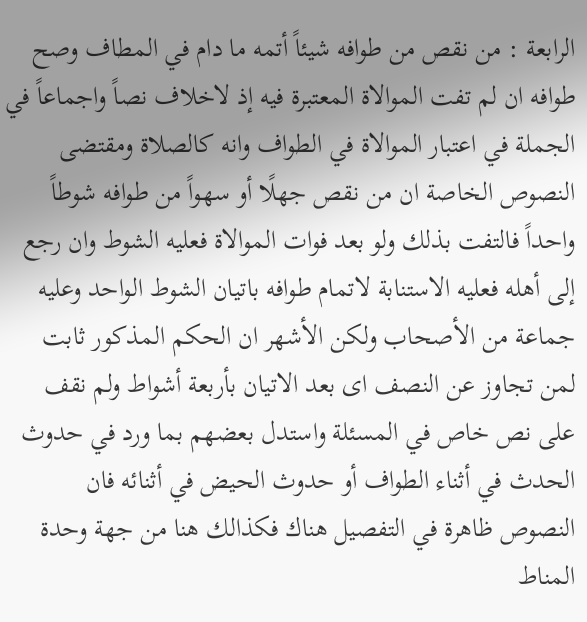الرابعة : من نقص من طوافه شيئاً أتمه ما دام في المطاف وصح طوافه ان لم تفت الموالاة المعتبرة فيه إذ لاخلاف نصاً واجماعاً في الجملة في اعتبار الموالاة في الطواف وانه كالصلاة ومقتضى النصوص الخاصة ان من نقص جهلًا أو سهواً من طوافه شوطاً واحداً فالتفت بذلك ولو بعد فوات الموالاة فعليه الشوط وان رجع إلى أهله فعليه الاستنابة لاتمام طوافه باتيان الشوط الواحد وعليه جماعة من الأصحاب ولكن الأشهر ان الحكم المذكور ثابت لمن تجاوز عن النصف اى بعد الاتيان بأربعة أشواط ولم نقف على نص خاص في المسئلة واستدل بعضهم بما ورد في حدوث الحدث في أثناء الطواف أو حدوث الحيض في أثنائه فان النصوص ظاهرة في التفصيل هناك فكذالك هنا من جهة وحدة المناط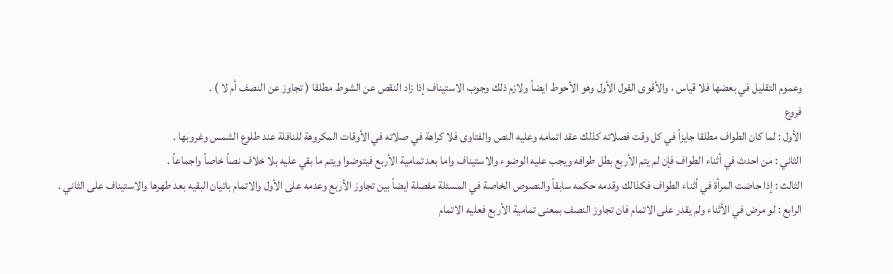وعموم التقليل في بعضها فلا قياس ، والأقوى القول الأول وهو الأحوط ايضاً ولازم ذلك وجوب الاستيناف إذا زاد النقص عن الشوط مطلقا ( تجاوز عن النصف أم لا ) .
فروع
الأول : لما كان الطواف مطلقا جايزاً في كل وقت فصلاته كذلك عقد اتمامه وعليه النص والفتاوى فلا كراهة في صلاته في الأوقات المكروهة للنافلة عند طلوع الشمس وغروبها .
الثاني : من احدث في أثناء الطواف فإن لم يتم الأربع بطل طوافه ويجب عليه الوضوء والاستيناف واما بعد تمامية الأربع فيتوضوا ويتم ما بقي عليه بلا خلاف نصاً خاصاً واجماعاً .
الثالث : إذا حاضت المرأة في أثناء الطواف فكذالك وقدمه حكمه سابقاً والنصوص الخاصة في المسئلة مفصلة ايضاً بين تجاوز الأربع وعدمه على الأول والاتمام باتيان البقيه بعد طهرها والاستيناف على الثاني .
الرابع : لو مرض في الأثناء ولم يقدر على الاتمام فان تجاوز النصف بمعنى تمامية الأربع فعليه الاتمام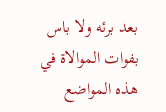بعد برئه ولا باس بفوات الموالاة في هذه المواضع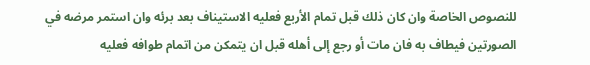للنصوص الخاصة وان كان ذلك قبل تمام الأربع فعليه الاستيناف بعد برئه وان استمر مرضه في الصورتين فيطاف به فان مات أو رجع إلى أهله قبل ان يتمكن من اتمام طوافه فعليه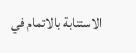الاستنابة بالاتمام في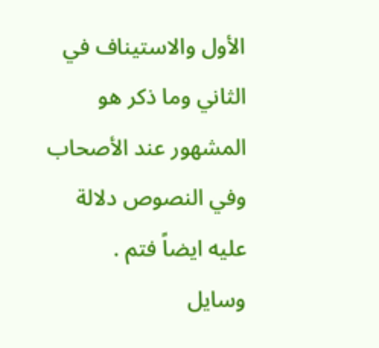الأول والاستيناف في الثاني وما ذكر هو المشهور عند الأصحاب وفي النصوص دلالة عليه ايضاً فتم .
وسايل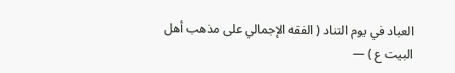العباد في يوم التناد ( الفقه الإجمالي على مذهب أهل البيت ع ) —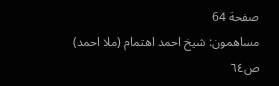صفحة 64
مساهمون: شيخ احمد اهتمام (ملا احمد)
ص٦٤